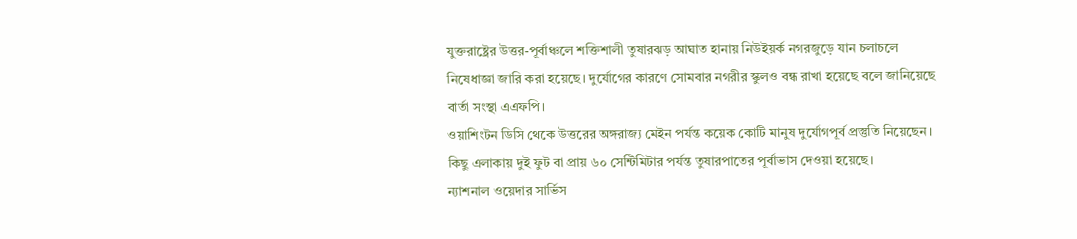যুক্তরাষ্ট্রের উত্তর-পূর্বাঞ্চলে শক্তিশালী তুষারঝড় আঘাত হানায় নিউইয়র্ক নগরজুড়ে যান চলাচলে নিষেধাজ্ঞা জারি করা হয়েছে। দুর্যোগের কারণে সোমবার নগরীর স্কুলও বন্ধ রাখা হয়েছে বলে জানিয়েছে বার্তা সংস্থা এএফপি।
ওয়াশিংটন ডিসি থেকে উত্তরের অঙ্গরাজ্য মেইন পর্যন্ত কয়েক কোটি মানুষ দুর্যোগপূর্ব প্রস্তুতি নিয়েছেন। কিছু এলাকায় দুই ফুট বা প্রায় ৬০ সেন্টিমিটার পর্যন্ত তুষারপাতের পূর্বাভাস দেওয়া হয়েছে।
ন্যাশনাল ওয়েদার সার্ভিস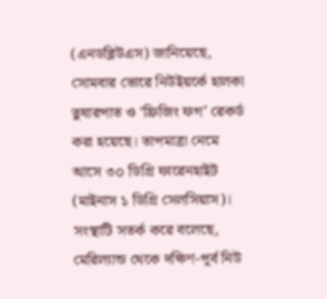(এনডব্লিউএস) জানিয়েছে, সোমবার ভোরে নিউইয়র্কে হালকা তুষারপাত ও ‘ফ্রিজিং ফগ’ রেকর্ড করা হয়েছে। তাপমাত্রা নেমে আসে ৩০ ডিগ্রি ফারেনহাইট (মাইনাস ১ ডিগ্রি সেলসিয়াস)। সংস্থাটি সতর্ক করে বলেছে, মেরিল্যান্ড থেকে দক্ষিণ-পূর্ব নিউ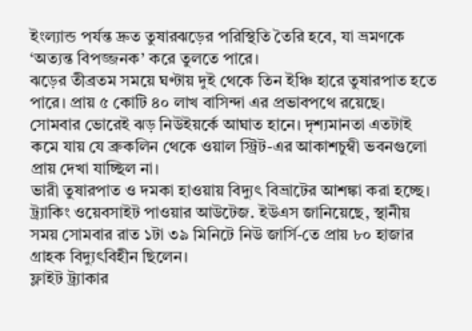ইংল্যান্ড পর্যন্ত দ্রুত তুষারঝড়ের পরিস্থিতি তৈরি হবে, যা ভ্রমণকে ‘অত্যন্ত বিপজ্জনক’ করে তুলতে পারে।
ঝড়ের তীব্রতম সময়ে ঘণ্টায় দুই থেকে তিন ইঞ্চি হারে তুষারপাত হতে পারে। প্রায় ৫ কোটি ৪০ লাখ বাসিন্দা এর প্রভাবপথে রয়েছে। সোমবার ভোরেই ঝড় নিউইয়র্কে আঘাত হানে। দৃশ্যমানতা এতটাই কমে যায় যে ব্রুকলিন থেকে ওয়াল স্ট্রিট-এর আকাশচুম্বী ভবনগুলো প্রায় দেখা যাচ্ছিল না।
ভারী তুষারপাত ও দমকা হাওয়ায় বিদ্যুৎ বিভ্রাটের আশঙ্কা করা হচ্ছে। ট্র্যাকিং ওয়েবসাইট পাওয়ার আউটেজ. ইউএস জানিয়েছে, স্থানীয় সময় সোমবার রাত ১টা ৩৯ মিনিটে নিউ জার্সি-তে প্রায় ৮০ হাজার গ্রাহক বিদ্যুৎবিহীন ছিলেন।
ফ্লাইট ট্র্যাকার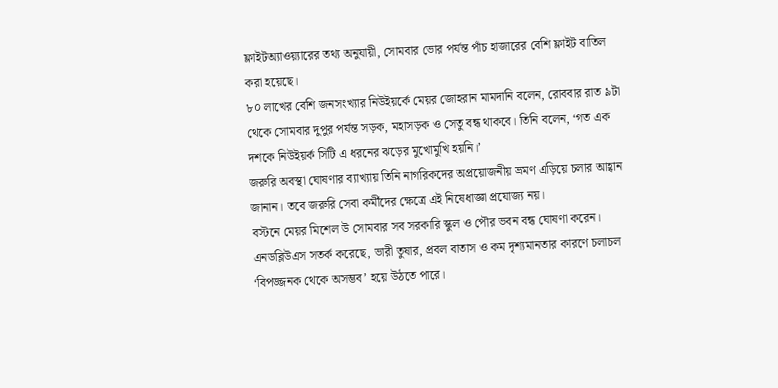ফ্লাইটঅ্যাওয়্যারের তথ্য অনুযায়ী, সোমবার ভোর পর্যন্ত পাঁচ হাজারের বেশি ফ্লাইট বাতিল করা হয়েছে।
৮০ লাখের বেশি জনসংখ্যার নিউইয়র্কে মেয়র জোহরান মামদানি বলেন, রোববার রাত ৯টা থেকে সোমবার দুপুর পর্যন্ত সড়ক, মহাসড়ক ও সেতু বন্ধ থাকবে। তিনি বলেন, ‘গত এক দশকে নিউইয়র্ক সিটি এ ধরনের ঝড়ের মুখোমুখি হয়নি।’
জরুরি অবস্থা ঘোষণার ব্যাখ্যায় তিনি নাগরিকদের অপ্রয়োজনীয় ভ্রমণ এড়িয়ে চলার আহ্বান জানান। তবে জরুরি সেবা কর্মীদের ক্ষেত্রে এই নিষেধাজ্ঞা প্রযোজ্য নয়।
বস্টনে মেয়র মিশেল উ সোমবার সব সরকারি স্কুল ও পৌর ভবন বন্ধ ঘোষণা করেন।
এনডব্লিউএস সতর্ক করেছে, ভারী তুষার, প্রবল বাতাস ও কম দৃশ্যমানতার কারণে চলাচল ‘বিপজ্জনক থেকে অসম্ভব’ হয়ে উঠতে পারে।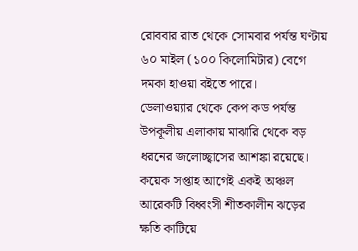রোববার রাত থেকে সোমবার পর্যন্ত ঘণ্টায় ৬০ মাইল (১০০ কিলোমিটার) বেগে দমকা হাওয়া বইতে পারে।
ডেলাওয়্যার থেকে কেপ কড পর্যন্ত উপকূলীয় এলাকায় মাঝারি থেকে বড় ধরনের জলোচ্ছ্বাসের আশঙ্কা রয়েছে। কয়েক সপ্তাহ আগেই একই অঞ্চল আরেকটি বিধ্বংসী শীতকালীন ঝড়ের ক্ষতি কাটিয়ে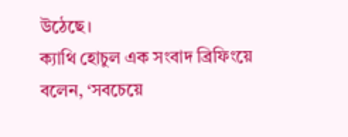উঠেছে।
ক্যাথি হোচুল এক সংবাদ ব্রিফিংয়ে বলেন, ‘সবচেয়ে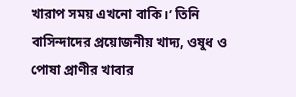খারাপ সময় এখনো বাকি।’ তিনি বাসিন্দাদের প্রয়োজনীয় খাদ্য, ওষুধ ও পোষা প্রাণীর খাবার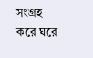সংগ্রহ করে ঘরে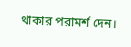থাকার পরামর্শ দেন।